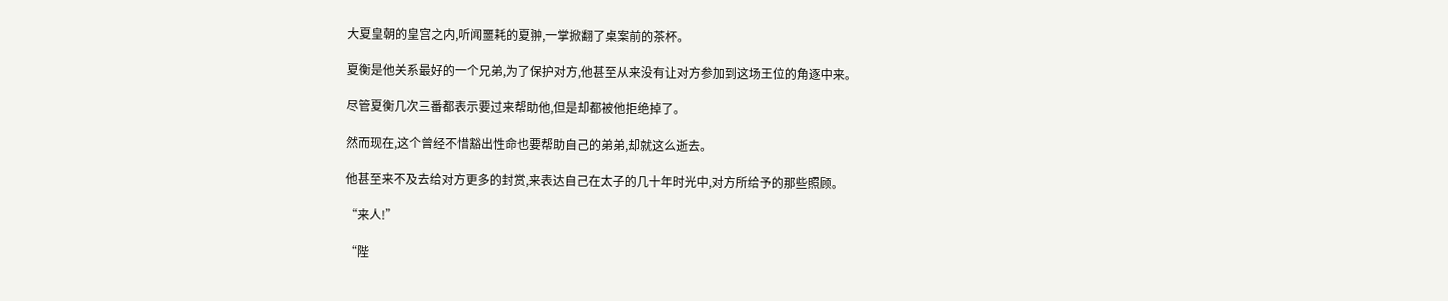大夏皇朝的皇宫之内,听闻噩耗的夏翀,一掌掀翻了桌案前的茶杯。

夏衡是他关系最好的一个兄弟,为了保护对方,他甚至从来没有让对方参加到这场王位的角逐中来。

尽管夏衡几次三番都表示要过来帮助他,但是却都被他拒绝掉了。

然而现在,这个曾经不惜豁出性命也要帮助自己的弟弟,却就这么逝去。

他甚至来不及去给对方更多的封赏,来表达自己在太子的几十年时光中,对方所给予的那些照顾。

“来人!”

“陛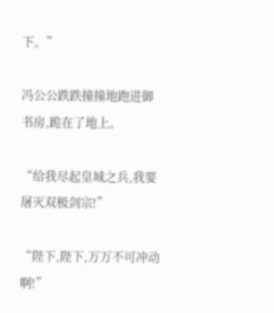下。”

冯公公跌跌撞撞地跑进御书房,跪在了地上。

“给我尽起皇城之兵,我要屠灭双极剑宗!”

“陛下,陛下,万万不可冲动啊!”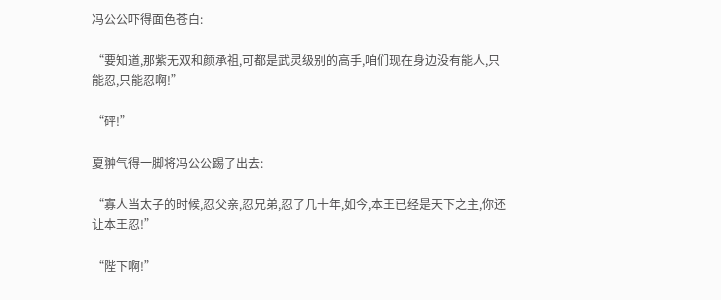冯公公吓得面色苍白:

“要知道,那紫无双和颜承祖,可都是武灵级别的高手,咱们现在身边没有能人,只能忍,只能忍啊!”

“砰!”

夏翀气得一脚将冯公公踢了出去:

“寡人当太子的时候,忍父亲,忍兄弟,忍了几十年,如今,本王已经是天下之主,你还让本王忍!”

“陛下啊!”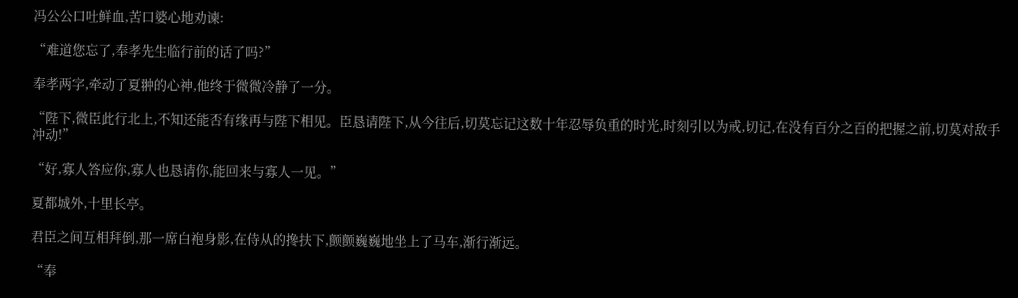冯公公口吐鲜血,苦口婆心地劝谏:

“难道您忘了,奉孝先生临行前的话了吗?”

奉孝两字,牵动了夏翀的心神,他终于微微冷静了一分。

“陛下,微臣此行北上,不知还能否有缘再与陛下相见。臣恳请陛下,从今往后,切莫忘记这数十年忍辱负重的时光,时刻引以为戒,切记,在没有百分之百的把握之前,切莫对敌手冲动!”

“好,寡人答应你,寡人也恳请你,能回来与寡人一见。”

夏都城外,十里长亭。

君臣之间互相拜倒,那一席白袍身影,在侍从的搀扶下,颤颤巍巍地坐上了马车,渐行渐远。

“奉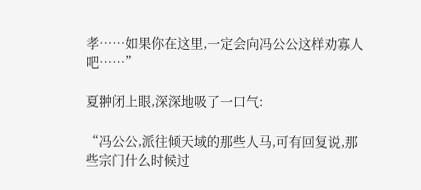孝……如果你在这里,一定会向冯公公这样劝寡人吧……”

夏翀闭上眼,深深地吸了一口气:

“冯公公,派往倾天域的那些人马,可有回复说,那些宗门什么时候过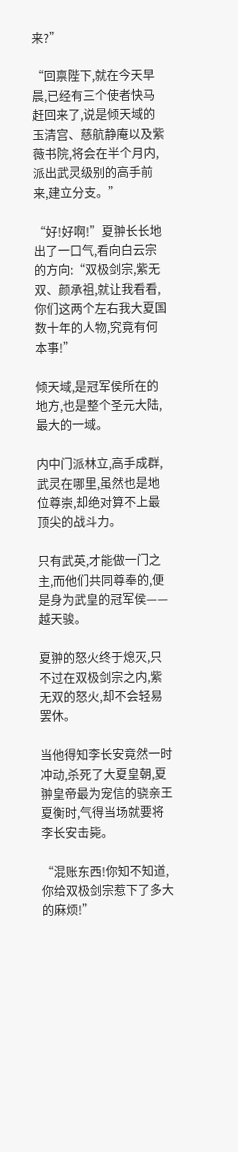来?”

“回禀陛下,就在今天早晨,已经有三个使者快马赶回来了,说是倾天域的玉清宫、慈航静庵以及紫薇书院,将会在半个月内,派出武灵级别的高手前来,建立分支。”

“好!好啊!”夏翀长长地出了一口气,看向白云宗的方向:“双极剑宗,紫无双、颜承祖,就让我看看,你们这两个左右我大夏国数十年的人物,究竟有何本事!”

倾天域,是冠军侯所在的地方,也是整个圣元大陆,最大的一域。

内中门派林立,高手成群,武灵在哪里,虽然也是地位尊崇,却绝对算不上最顶尖的战斗力。

只有武英,才能做一门之主,而他们共同尊奉的,便是身为武皇的冠军侯——越天骏。

夏翀的怒火终于熄灭,只不过在双极剑宗之内,紫无双的怒火,却不会轻易罢休。

当他得知李长安竟然一时冲动,杀死了大夏皇朝,夏翀皇帝最为宠信的骁亲王夏衡时,气得当场就要将李长安击毙。

“混账东西!你知不知道,你给双极剑宗惹下了多大的麻烦!”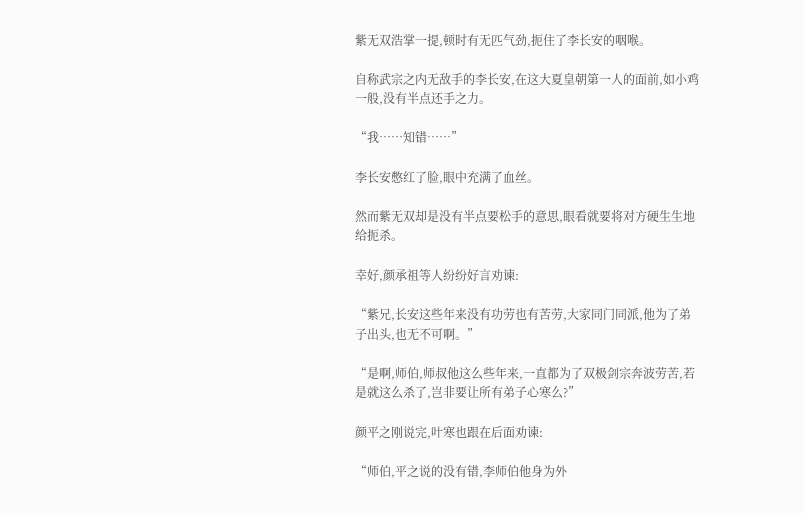紫无双浩掌一提,顿时有无匹气劲,扼住了李长安的咽喉。

自称武宗之内无敌手的李长安,在这大夏皇朝第一人的面前,如小鸡一般,没有半点还手之力。

“我……知错……”

李长安憋红了脸,眼中充满了血丝。

然而紫无双却是没有半点要松手的意思,眼看就要将对方硬生生地给扼杀。

幸好,颜承祖等人纷纷好言劝谏:

“紫兄,长安这些年来没有功劳也有苦劳,大家同门同派,他为了弟子出头,也无不可啊。”

“是啊,师伯,师叔他这么些年来,一直都为了双极剑宗奔波劳苦,若是就这么杀了,岂非要让所有弟子心寒么?”

颜平之刚说完,叶寒也跟在后面劝谏:

“师伯,平之说的没有错,李师伯他身为外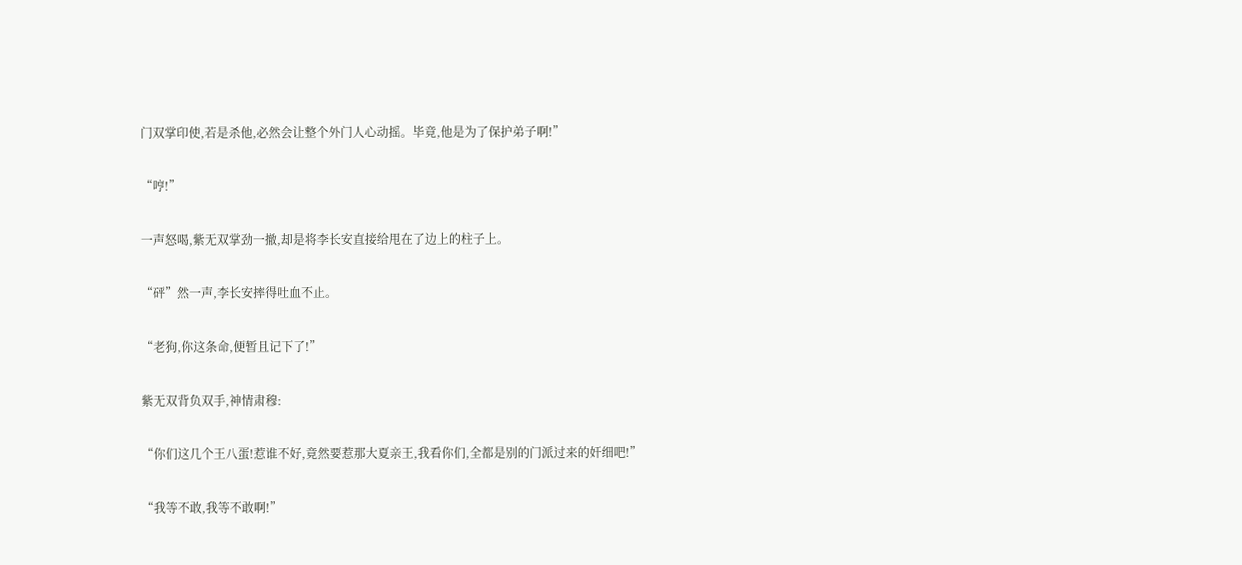门双掌印使,若是杀他,必然会让整个外门人心动摇。毕竟,他是为了保护弟子啊!”

“哼!”

一声怒喝,紫无双掌劲一撤,却是将李长安直接给甩在了边上的柱子上。

“砰”然一声,李长安摔得吐血不止。

“老狗,你这条命,便暂且记下了!”

紫无双背负双手,神情肃穆:

“你们这几个王八蛋!惹谁不好,竟然要惹那大夏亲王,我看你们,全都是别的门派过来的奸细吧!”

“我等不敢,我等不敢啊!”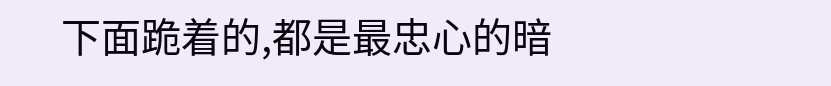下面跪着的,都是最忠心的暗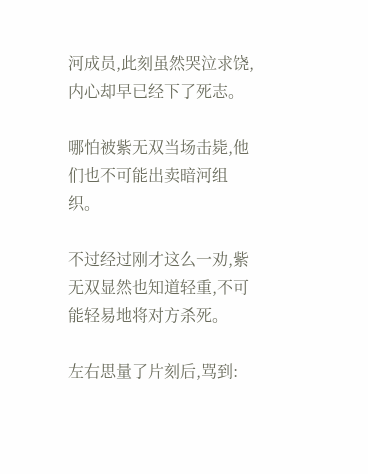河成员,此刻虽然哭泣求饶,内心却早已经下了死志。

哪怕被紫无双当场击毙,他们也不可能出卖暗河组织。

不过经过刚才这么一劝,紫无双显然也知道轻重,不可能轻易地将对方杀死。

左右思量了片刻后,骂到: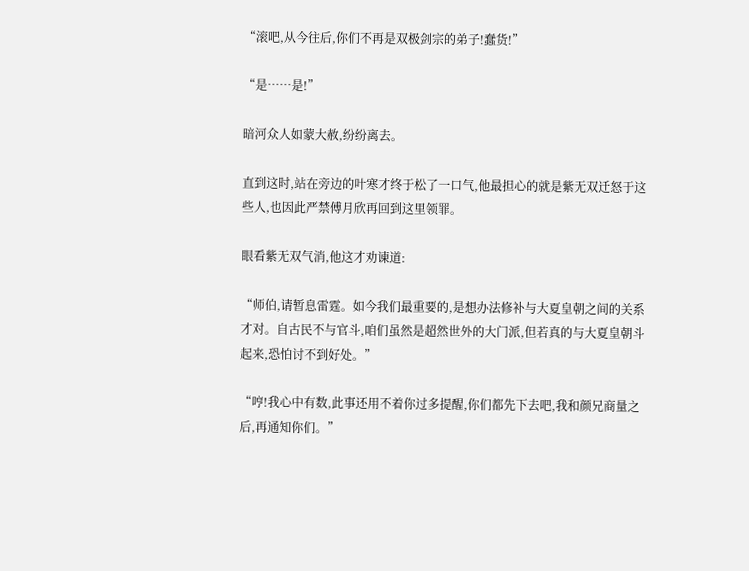“滚吧,从今往后,你们不再是双极剑宗的弟子!蠢货!”

“是……是!”

暗河众人如蒙大赦,纷纷离去。

直到这时,站在旁边的叶寒才终于松了一口气,他最担心的就是紫无双迁怒于这些人,也因此严禁傅月欣再回到这里领罪。

眼看紫无双气消,他这才劝谏道:

“师伯,请暂息雷霆。如今我们最重要的,是想办法修补与大夏皇朝之间的关系才对。自古民不与官斗,咱们虽然是超然世外的大门派,但若真的与大夏皇朝斗起来,恐怕讨不到好处。”

“哼!我心中有数,此事还用不着你过多提醒,你们都先下去吧,我和颜兄商量之后,再通知你们。”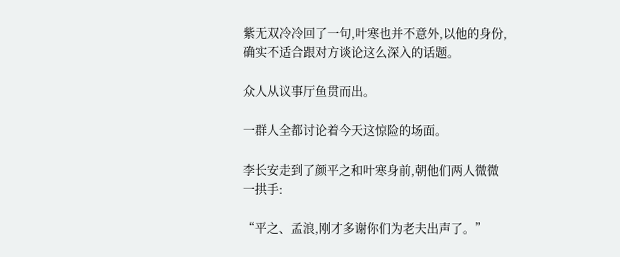紫无双冷冷回了一句,叶寒也并不意外,以他的身份,确实不适合跟对方谈论这么深入的话题。

众人从议事厅鱼贯而出。

一群人全都讨论着今天这惊险的场面。

李长安走到了颜平之和叶寒身前,朝他们两人微微一拱手:

“平之、孟浪,刚才多谢你们为老夫出声了。”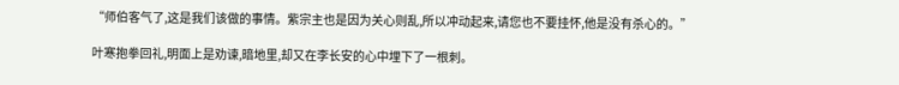“师伯客气了,这是我们该做的事情。紫宗主也是因为关心则乱,所以冲动起来,请您也不要挂怀,他是没有杀心的。”

叶寒抱拳回礼,明面上是劝谏,暗地里,却又在李长安的心中埋下了一根刺。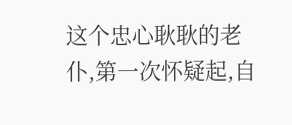这个忠心耿耿的老仆,第一次怀疑起,自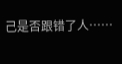己是否跟错了人……